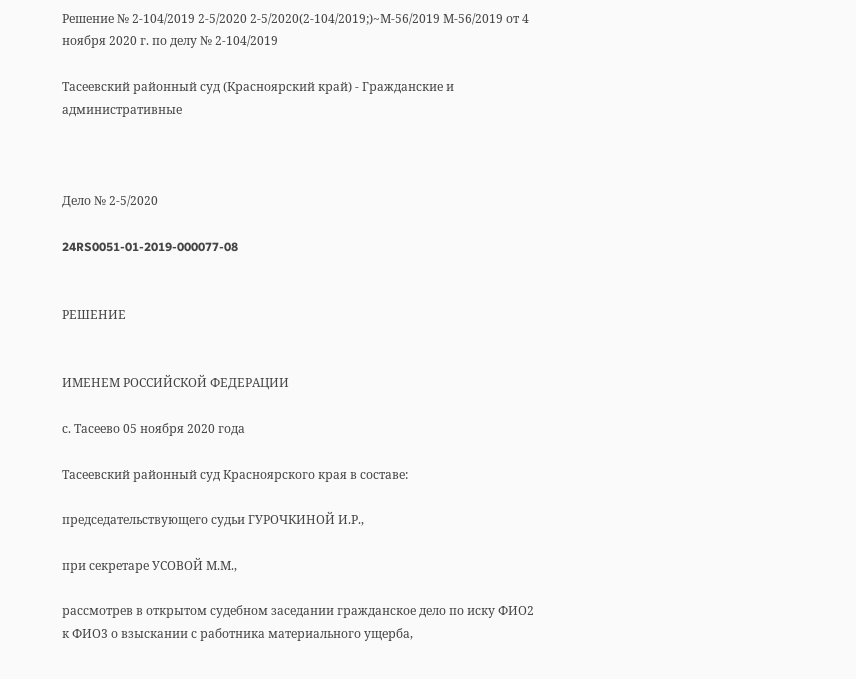Решение № 2-104/2019 2-5/2020 2-5/2020(2-104/2019;)~М-56/2019 М-56/2019 от 4 ноября 2020 г. по делу № 2-104/2019

Тасеевский районный суд (Красноярский край) - Гражданские и административные



Дело № 2-5/2020

24RS0051-01-2019-000077-08


РЕШЕНИЕ


ИМЕНЕМ РОССИЙСКОЙ ФЕДЕРАЦИИ

с. Тасеево 05 ноября 2020 года

Тасеевский районный суд Красноярского края в составе:

председательствующего судьи ГУРОЧКИНОЙ И.Р.,

при секретаре УСОВОЙ М.М.,

рассмотрев в открытом судебном заседании гражданское дело по иску ФИО2 к ФИО3 о взыскании с работника материального ущерба,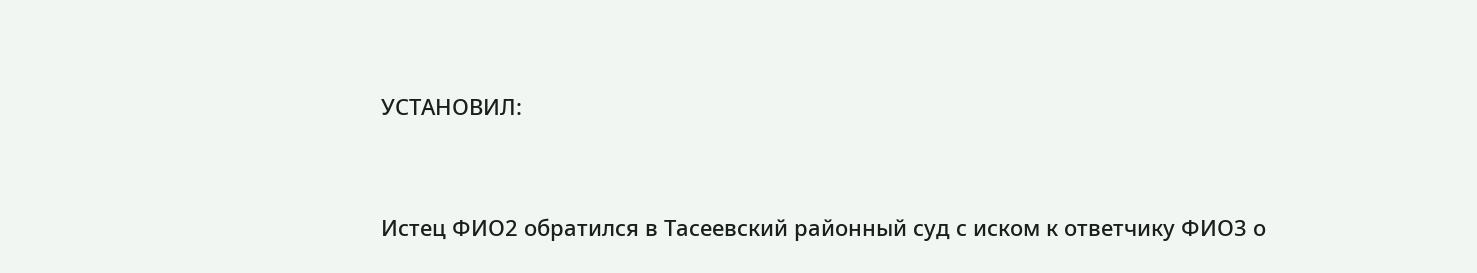УСТАНОВИЛ:


Истец ФИО2 обратился в Тасеевский районный суд с иском к ответчику ФИО3 о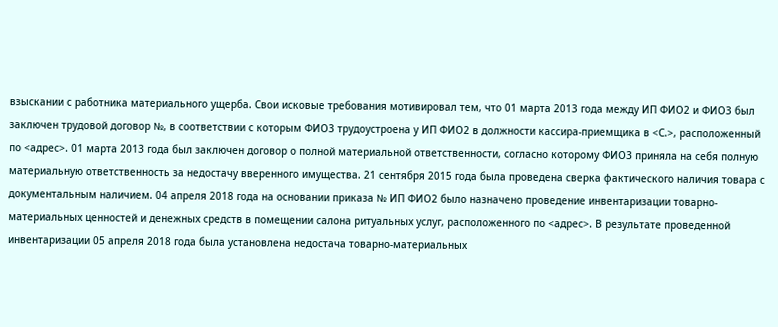взыскании с работника материального ущерба. Свои исковые требования мотивировал тем, что 01 марта 2013 года между ИП ФИО2 и ФИО3 был заключен трудовой договор №, в соответствии с которым ФИО3 трудоустроена у ИП ФИО2 в должности кассира-приемщика в <С.>, расположенный по <адрес>. 01 марта 2013 года был заключен договор о полной материальной ответственности, согласно которому ФИО3 приняла на себя полную материальную ответственность за недостачу вверенного имущества. 21 сентября 2015 года была проведена сверка фактического наличия товара с документальным наличием. 04 апреля 2018 года на основании приказа № ИП ФИО2 было назначено проведение инвентаризации товарно-материальных ценностей и денежных средств в помещении салона ритуальных услуг, расположенного по <адрес>. В результате проведенной инвентаризации 05 апреля 2018 года была установлена недостача товарно-материальных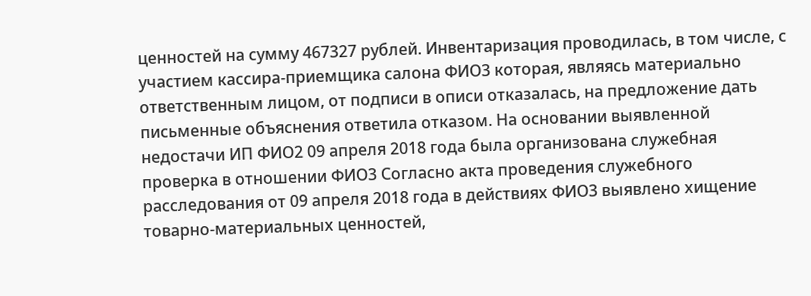ценностей на сумму 467327 рублей. Инвентаризация проводилась, в том числе, с участием кассира-приемщика салона ФИО3 которая, являясь материально ответственным лицом, от подписи в описи отказалась, на предложение дать письменные объяснения ответила отказом. На основании выявленной недостачи ИП ФИО2 09 апреля 2018 года была организована служебная проверка в отношении ФИО3 Согласно акта проведения служебного расследования от 09 апреля 2018 года в действиях ФИО3 выявлено хищение товарно-материальных ценностей,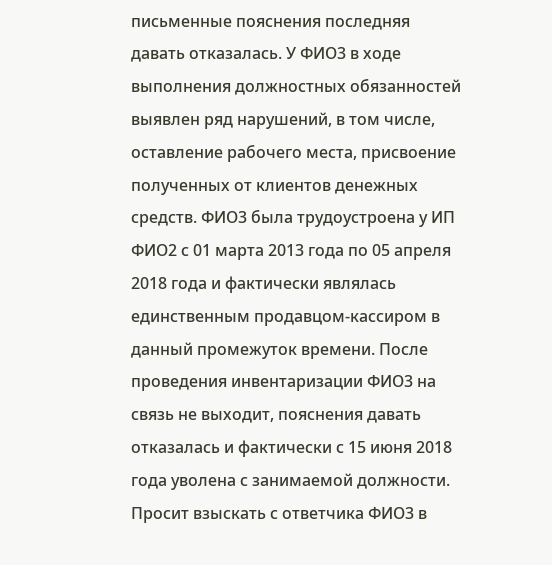письменные пояснения последняя давать отказалась. У ФИО3 в ходе выполнения должностных обязанностей выявлен ряд нарушений, в том числе, оставление рабочего места, присвоение полученных от клиентов денежных средств. ФИО3 была трудоустроена у ИП ФИО2 с 01 марта 2013 года по 05 апреля 2018 года и фактически являлась единственным продавцом-кассиром в данный промежуток времени. После проведения инвентаризации ФИО3 на связь не выходит, пояснения давать отказалась и фактически с 15 июня 2018 года уволена с занимаемой должности. Просит взыскать с ответчика ФИО3 в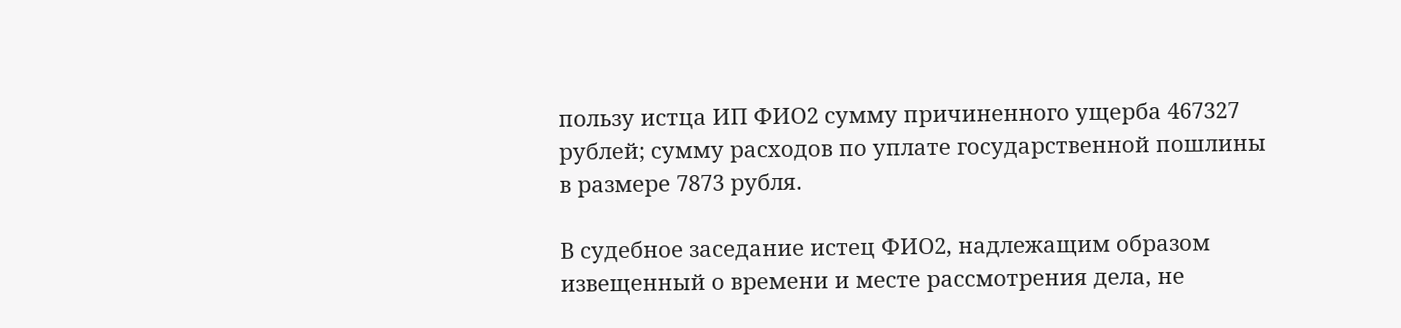пользу истца ИП ФИО2 сумму причиненного ущерба 467327 рублей; сумму расходов по уплате государственной пошлины в размере 7873 рубля.

В судебное заседание истец ФИО2, надлежащим образом извещенный о времени и месте рассмотрения дела, не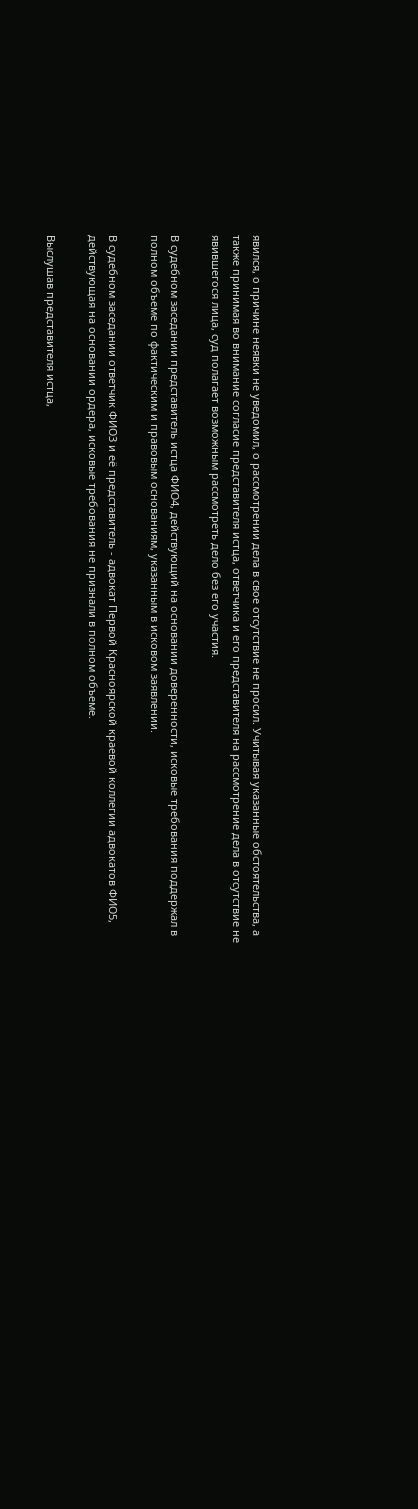явился, о причине неявки не уведомил, о рассмотрении дела в свое отсутствие не просил. Учитывая указанные обстоятельства, а также принимая во внимание согласие представителя истца, ответчика и его представителя на рассмотрение дела в отсутствие не явившегося лица, суд полагает возможным рассмотреть дело без его участия.

В судебном заседании представитель истца ФИО4, действующий на основании доверенности, исковые требования поддержал в полном объеме по фактическим и правовым основаниям, указанным в исковом заявлении.

В судебном заседании ответчик ФИО3 и её представитель - адвокат Первой Красноярской краевой коллегии адвокатов ФИО5, действующая на основании ордера, исковые требования не признали в полном объеме.

Выслушав представителя истца,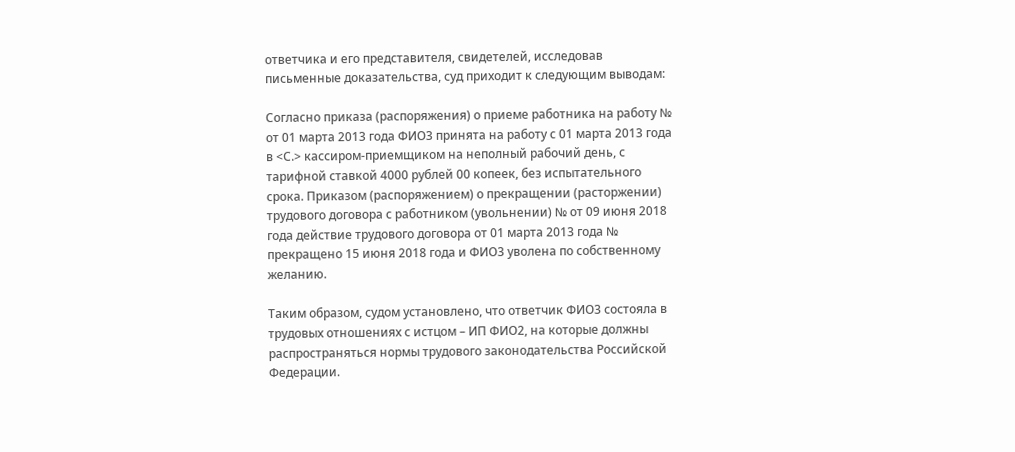ответчика и его представителя, свидетелей, исследовав письменные доказательства, суд приходит к следующим выводам:

Согласно приказа (распоряжения) о приеме работника на работу № от 01 марта 2013 года ФИО3 принята на работу с 01 марта 2013 года в <С.> кассиром-приемщиком на неполный рабочий день, с тарифной ставкой 4000 рублей 00 копеек, без испытательного срока. Приказом (распоряжением) о прекращении (расторжении) трудового договора с работником (увольнении) № от 09 июня 2018 года действие трудового договора от 01 марта 2013 года № прекращено 15 июня 2018 года и ФИО3 уволена по собственному желанию.

Таким образом, судом установлено, что ответчик ФИО3 состояла в трудовых отношениях с истцом – ИП ФИО2, на которые должны распространяться нормы трудового законодательства Российской Федерации.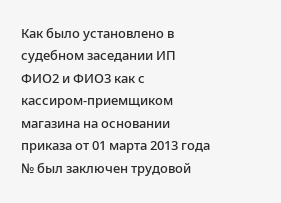Как было установлено в судебном заседании ИП ФИО2 и ФИО3 как с кассиром-приемщиком магазина на основании приказа от 01 марта 2013 года № был заключен трудовой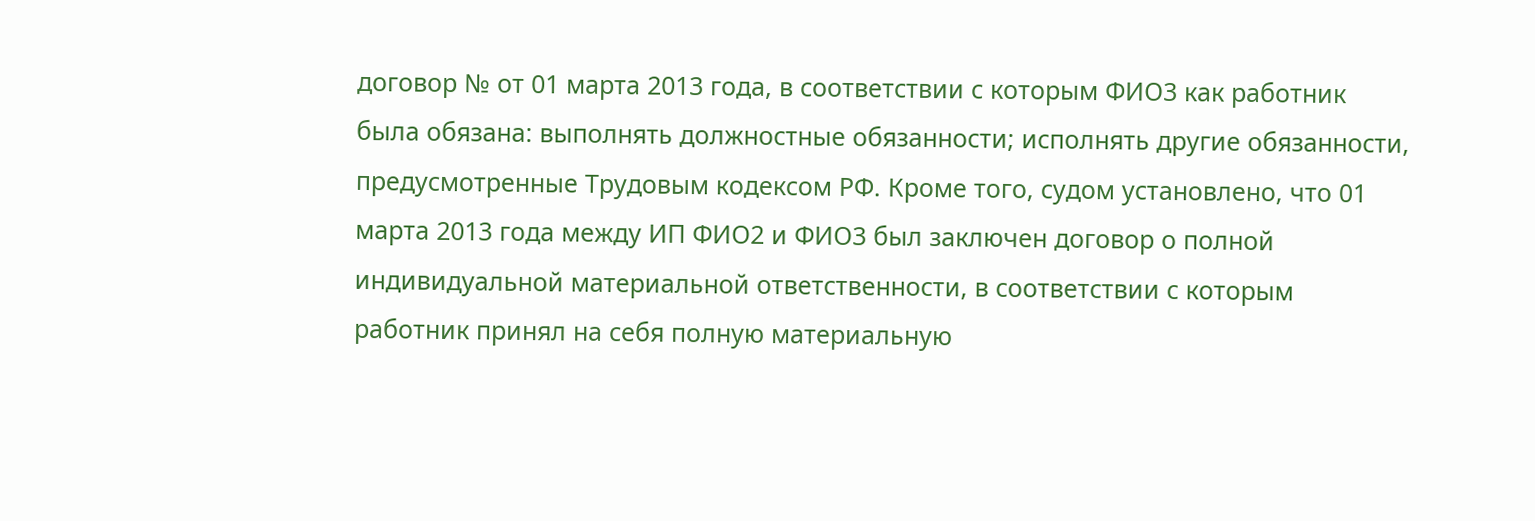договор № от 01 марта 2013 года, в соответствии с которым ФИО3 как работник была обязана: выполнять должностные обязанности; исполнять другие обязанности, предусмотренные Трудовым кодексом РФ. Кроме того, судом установлено, что 01 марта 2013 года между ИП ФИО2 и ФИО3 был заключен договор о полной индивидуальной материальной ответственности, в соответствии с которым работник принял на себя полную материальную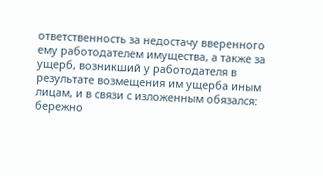ответственность за недостачу вверенного ему работодателем имущества, а также за ущерб, возникший у работодателя в результате возмещения им ущерба иным лицам, и в связи с изложенным обязался: бережно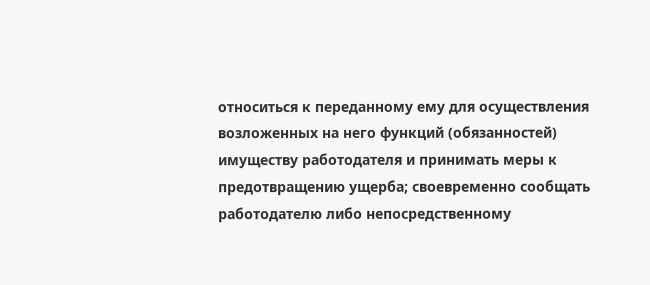относиться к переданному ему для осуществления возложенных на него функций (обязанностей) имуществу работодателя и принимать меры к предотвращению ущерба; своевременно сообщать работодателю либо непосредственному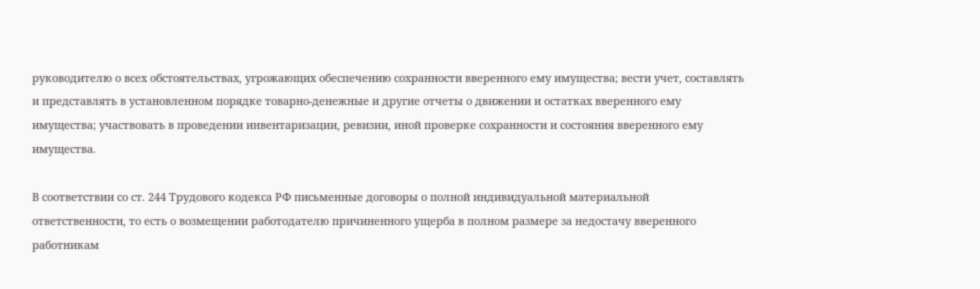руководителю о всех обстоятельствах, угрожающих обеспечению сохранности вверенного ему имущества; вести учет, составлять и представлять в установленном порядке товарно-денежные и другие отчеты о движении и остатках вверенного ему имущества; участвовать в проведении инвентаризации, ревизии, иной проверке сохранности и состояния вверенного ему имущества.

В соответствии со ст. 244 Трудового кодекса РФ письменные договоры о полной индивидуальной материальной ответственности, то есть о возмещении работодателю причиненного ущерба в полном размере за недостачу вверенного работникам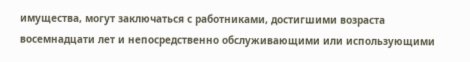имущества, могут заключаться с работниками, достигшими возраста восемнадцати лет и непосредственно обслуживающими или использующими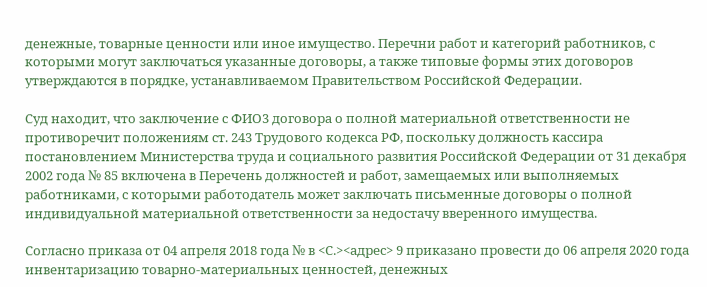денежные, товарные ценности или иное имущество. Перечни работ и категорий работников, с которыми могут заключаться указанные договоры, а также типовые формы этих договоров утверждаются в порядке, устанавливаемом Правительством Российской Федерации.

Суд находит, что заключение с ФИО3 договора о полной материальной ответственности не противоречит положениям ст. 243 Трудового кодекса РФ, поскольку должность кассира постановлением Министерства труда и социального развития Российской Федерации от 31 декабря 2002 года № 85 включена в Перечень должностей и работ, замещаемых или выполняемых работниками, с которыми работодатель может заключать письменные договоры о полной индивидуальной материальной ответственности за недостачу вверенного имущества.

Согласно приказа от 04 апреля 2018 года № в <С.><адрес> 9 приказано провести до 06 апреля 2020 года инвентаризацию товарно-материальных ценностей, денежных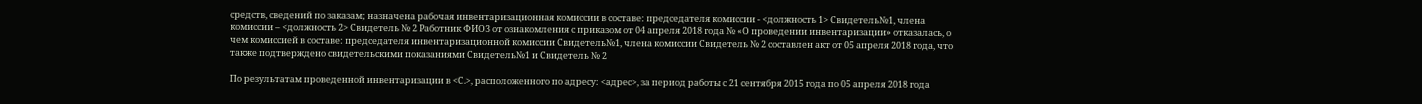средств, сведений по заказам; назначена рабочая инвентаризационная комиссии в составе: председателя комиссии - <должность 1> Свидетель№1, члена комиссии – <должность 2> Свидетель № 2 Работник ФИО3 от ознакомления с приказом от 04 апреля 2018 года № «О проведении инвентаризации» отказалась, о чем комиссией в составе: председателя инвентаризационной комиссии Свидетель№1, члена комиссии Свидетель № 2 составлен акт от 05 апреля 2018 года, что также подтверждено свидетельскими показаниями Свидетель№1 и Свидетель № 2

По результатам проведенной инвентаризации в <С.>, расположенного по адресу: <адрес>, за период работы с 21 сентября 2015 года по 05 апреля 2018 года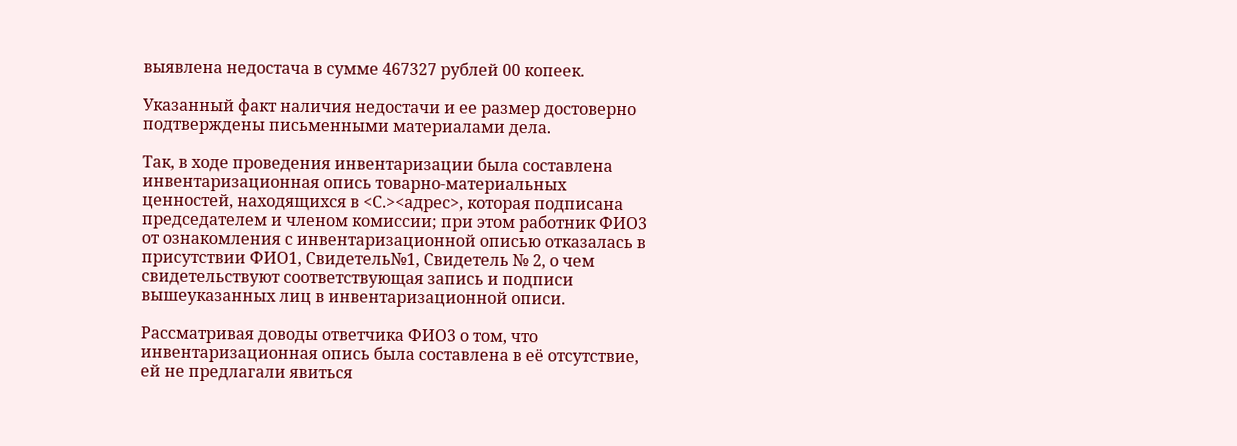выявлена недостача в сумме 467327 рублей 00 копеек.

Указанный факт наличия недостачи и ее размер достоверно подтверждены письменными материалами дела.

Так, в ходе проведения инвентаризации была составлена инвентаризационная опись товарно-материальных ценностей, находящихся в <С.><адрес>, которая подписана председателем и членом комиссии; при этом работник ФИО3 от ознакомления с инвентаризационной описью отказалась в присутствии ФИО1, Свидетель№1, Свидетель № 2, о чем свидетельствуют соответствующая запись и подписи вышеуказанных лиц в инвентаризационной описи.

Рассматривая доводы ответчика ФИО3 о том, что инвентаризационная опись была составлена в её отсутствие, ей не предлагали явиться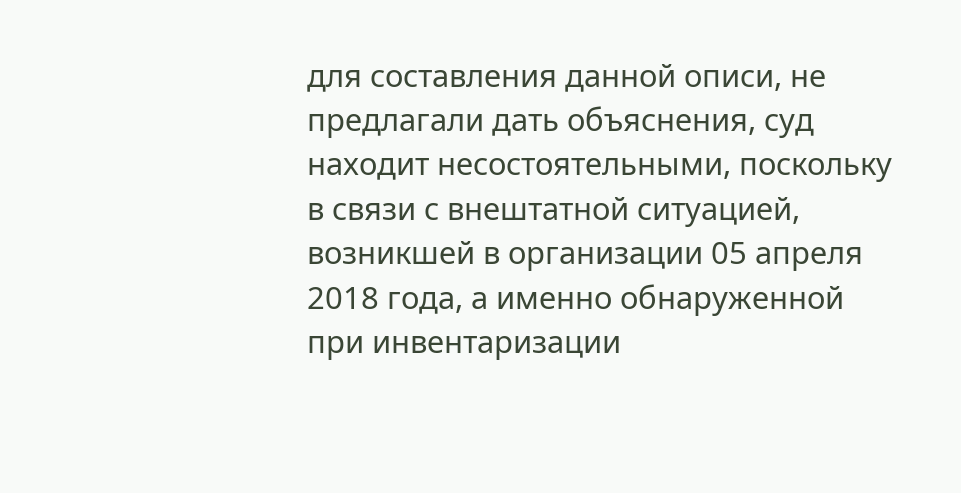для составления данной описи, не предлагали дать объяснения, суд находит несостоятельными, поскольку в связи с внештатной ситуацией, возникшей в организации 05 апреля 2018 года, а именно обнаруженной при инвентаризации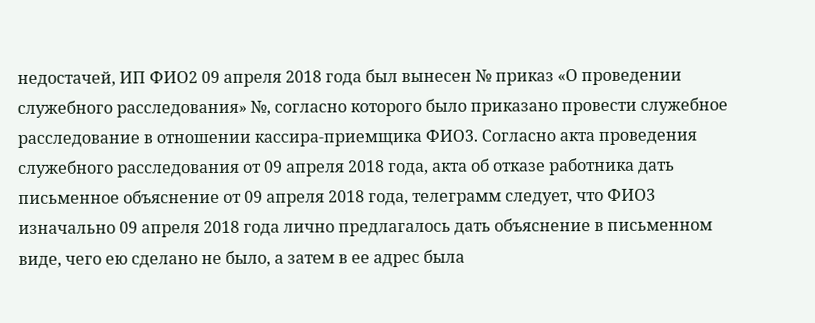недостачей, ИП ФИО2 09 апреля 2018 года был вынесен № приказ «О проведении служебного расследования» №, согласно которого было приказано провести служебное расследование в отношении кассира-приемщика ФИО3. Согласно акта проведения служебного расследования от 09 апреля 2018 года, акта об отказе работника дать письменное объяснение от 09 апреля 2018 года, телеграмм следует, что ФИО3 изначально 09 апреля 2018 года лично предлагалось дать объяснение в письменном виде, чего ею сделано не было, а затем в ее адрес была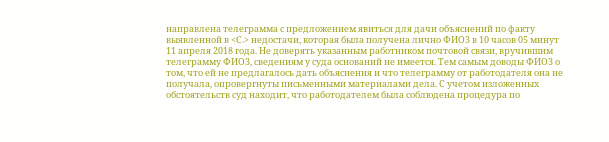направлена телеграмма с предложением явиться для дачи объяснений по факту выявленной в <С.> недостачи, которая была получена лично ФИО3 в 10 часов 05 минут 11 апреля 2018 года. Не доверять указанным работником почтовой связи, вручившим телеграмму ФИО3, сведениям у суда оснований не имеется. Тем самым доводы ФИО3 о том, что ей не предлагалось дать объяснения и что телеграмму от работодателя она не получала, опровергнуты письменными материалами дела. С учетом изложенных обстоятельств суд находит, что работодателем была соблюдена процедура по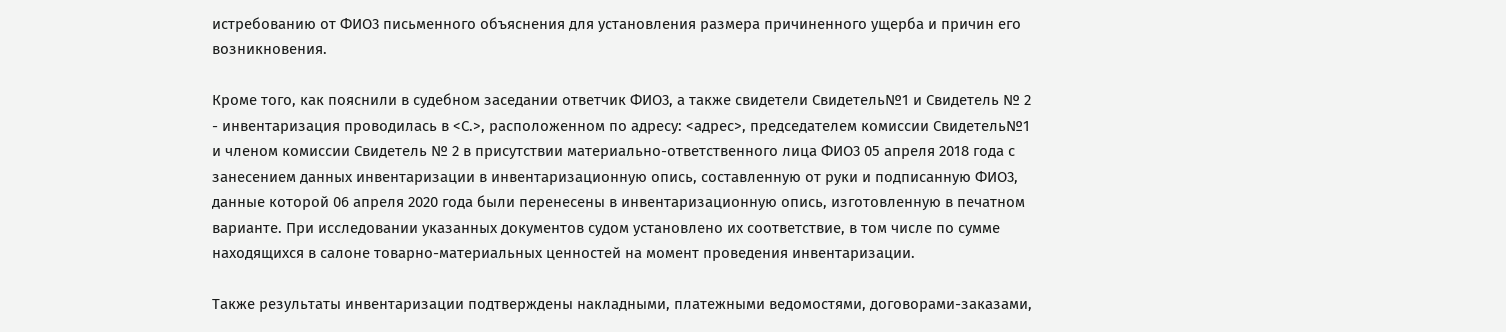истребованию от ФИО3 письменного объяснения для установления размера причиненного ущерба и причин его возникновения.

Кроме того, как пояснили в судебном заседании ответчик ФИО3, а также свидетели Свидетель№1 и Свидетель № 2 - инвентаризация проводилась в <С.>, расположенном по адресу: <адрес>, председателем комиссии Свидетель№1 и членом комиссии Свидетель № 2 в присутствии материально-ответственного лица ФИО3 05 апреля 2018 года с занесением данных инвентаризации в инвентаризационную опись, составленную от руки и подписанную ФИО3, данные которой 06 апреля 2020 года были перенесены в инвентаризационную опись, изготовленную в печатном варианте. При исследовании указанных документов судом установлено их соответствие, в том числе по сумме находящихся в салоне товарно-материальных ценностей на момент проведения инвентаризации.

Также результаты инвентаризации подтверждены накладными, платежными ведомостями, договорами-заказами,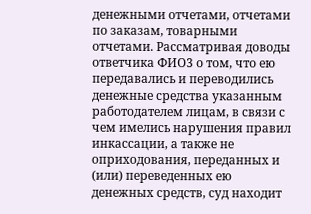денежными отчетами, отчетами по заказам, товарными отчетами. Рассматривая доводы ответчика ФИО3 о том, что ею передавались и переводились денежные средства указанным работодателем лицам, в связи с чем имелись нарушения правил инкассации, а также не оприходования, переданных и (или) переведенных ею денежных средств, суд находит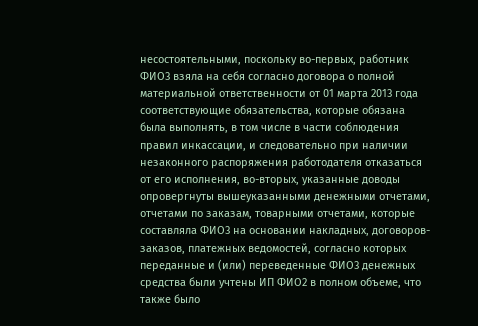несостоятельными, поскольку во-первых, работник ФИО3 взяла на себя согласно договора о полной материальной ответственности от 01 марта 2013 года соответствующие обязательства, которые обязана была выполнять, в том числе в части соблюдения правил инкассации, и следовательно при наличии незаконного распоряжения работодателя отказаться от его исполнения, во-вторых, указанные доводы опровергнуты вышеуказанными денежными отчетами, отчетами по заказам, товарными отчетами, которые составляла ФИО3 на основании накладных, договоров-заказов, платежных ведомостей, согласно которых переданные и (или) переведенные ФИО3 денежных средства были учтены ИП ФИО2 в полном объеме, что также было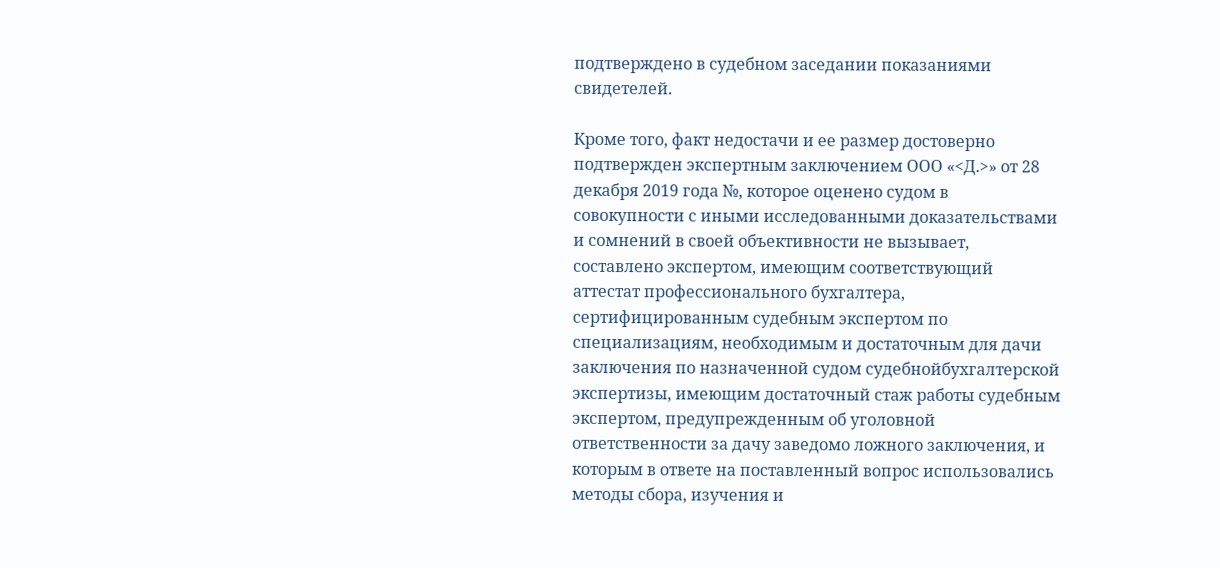подтверждено в судебном заседании показаниями свидетелей.

Кроме того, факт недостачи и ее размер достоверно подтвержден экспертным заключением ООО «<Д.>» от 28 декабря 2019 года №, которое оценено судом в совокупности с иными исследованными доказательствами и сомнений в своей объективности не вызывает, составлено экспертом, имеющим соответствующий аттестат профессионального бухгалтера, сертифицированным судебным экспертом по специализациям, необходимым и достаточным для дачи заключения по назначенной судом судебнойбухгалтерской экспертизы, имеющим достаточный стаж работы судебным экспертом, предупрежденным об уголовной ответственности за дачу заведомо ложного заключения, и которым в ответе на поставленный вопрос использовались методы сбора, изучения и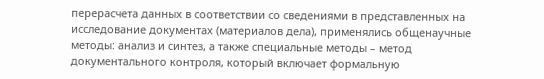перерасчета данных в соответствии со сведениями в представленных на исследование документах (материалов дела), применялись общенаучные методы: анализ и синтез, а также специальные методы – метод документального контроля, который включает формальную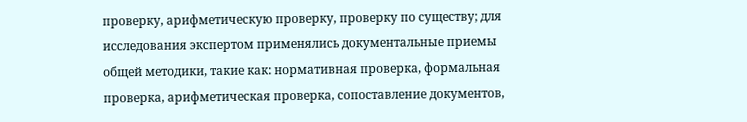проверку, арифметическую проверку, проверку по существу; для исследования экспертом применялись документальные приемы общей методики, такие как: нормативная проверка, формальная проверка, арифметическая проверка, сопоставление документов,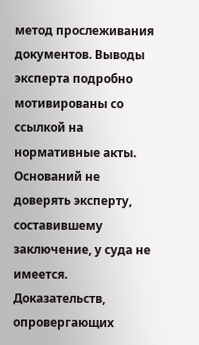метод прослеживания документов. Выводы эксперта подробно мотивированы со ссылкой на нормативные акты. Оснований не доверять эксперту, составившему заключение, у суда не имеется. Доказательств, опровергающих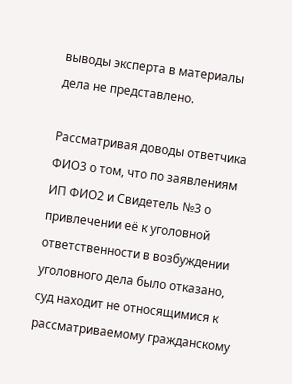выводы эксперта в материалы дела не представлено.

Рассматривая доводы ответчика ФИО3 о том, что по заявлениям ИП ФИО2 и Свидетель №3 о привлечении её к уголовной ответственности в возбуждении уголовного дела было отказано, суд находит не относящимися к рассматриваемому гражданскому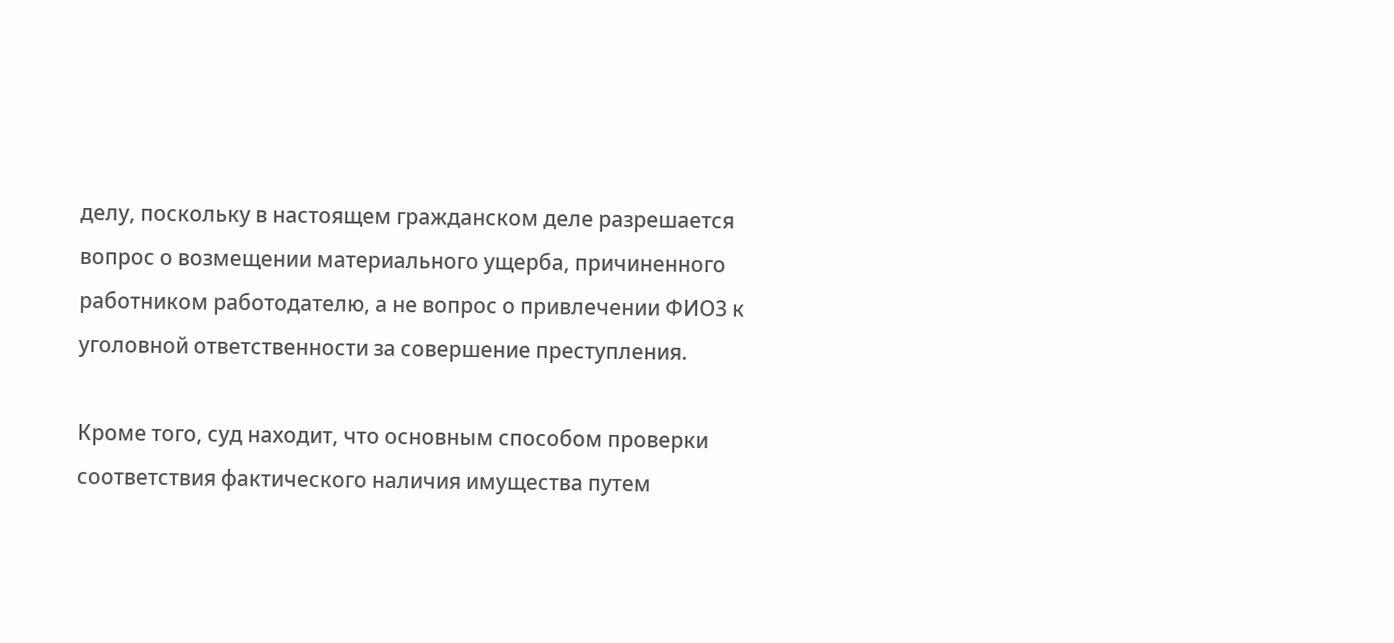делу, поскольку в настоящем гражданском деле разрешается вопрос о возмещении материального ущерба, причиненного работником работодателю, а не вопрос о привлечении ФИО3 к уголовной ответственности за совершение преступления.

Кроме того, суд находит, что основным способом проверки соответствия фактического наличия имущества путем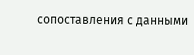сопоставления с данными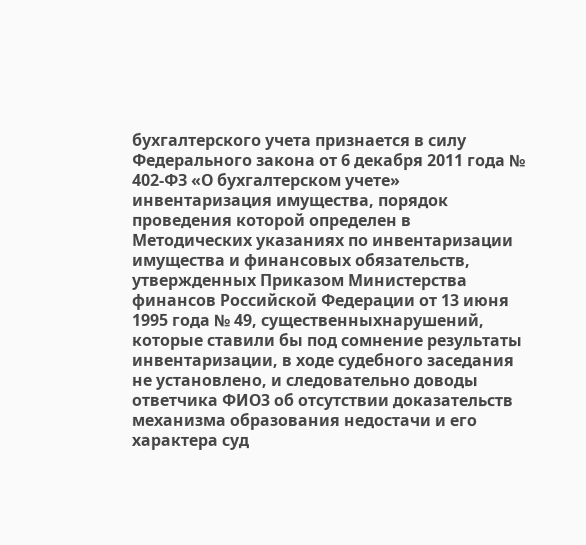бухгалтерского учета признается в силу Федерального закона от 6 декабря 2011 года № 402-ФЗ «О бухгалтерском учете» инвентаризация имущества, порядок проведения которой определен в Методических указаниях по инвентаризации имущества и финансовых обязательств, утвержденных Приказом Министерства финансов Российской Федерации от 13 июня 1995 года № 49, существенныхнарушений, которые ставили бы под сомнение результаты инвентаризации, в ходе судебного заседания не установлено, и следовательно доводы ответчика ФИО3 об отсутствии доказательств механизма образования недостачи и его характера суд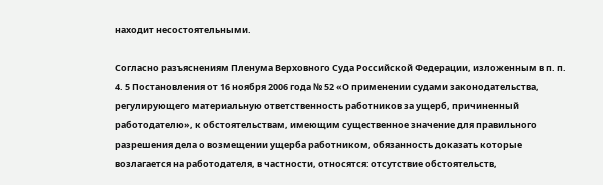находит несостоятельными.

Согласно разъяснениям Пленума Верховного Суда Российской Федерации, изложенным в п. п. 4. 5 Постановления от 16 ноября 2006 года № 52 «О применении судами законодательства, регулирующего материальную ответственность работников за ущерб, причиненный работодателю», к обстоятельствам, имеющим существенное значение для правильного разрешения дела о возмещении ущерба работником, обязанность доказать которые возлагается на работодателя, в частности, относятся: отсутствие обстоятельств,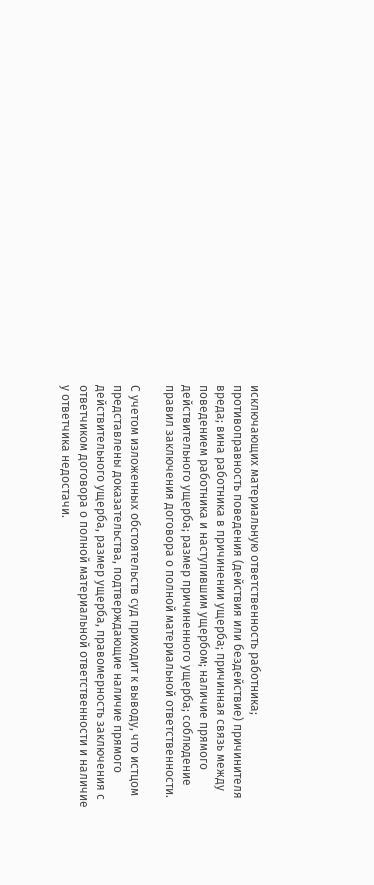исключающих материальную ответственность работника; противоправность поведения (действия или бездействие) причинителя вреда; вина работника в причинении ущерба; причинная связь между поведением работника и наступившим ущербом; наличие прямого действительного ущерба; размер причиненного ущерба; соблюдение правил заключения договора о полной материальной ответственности.

С учетом изложенных обстоятельств суд приходит к выводу, что истцом представлены доказательства, подтверждающие наличие прямого действительного ущерба, размер ущерба, правомерность заключения с ответчиком договора о полной материальной ответственности и наличие у ответчика недостачи.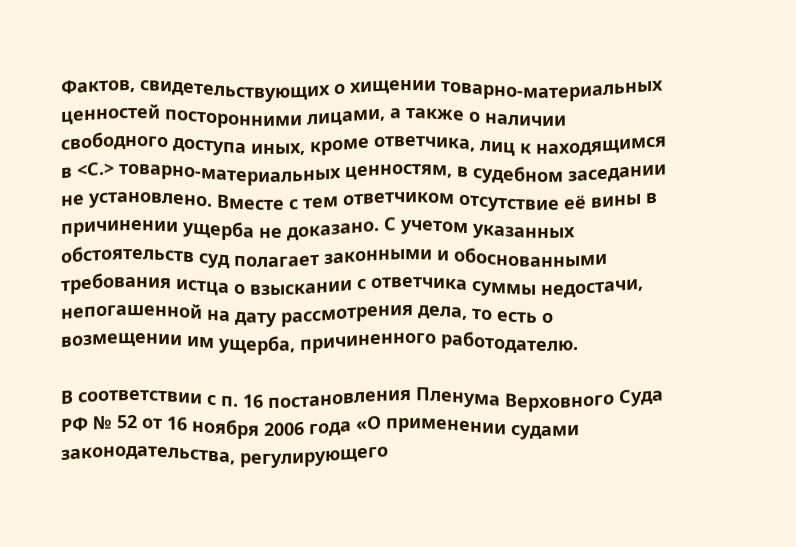Фактов, свидетельствующих о хищении товарно-материальных ценностей посторонними лицами, а также о наличии свободного доступа иных, кроме ответчика, лиц к находящимся в <С.> товарно-материальных ценностям, в судебном заседании не установлено. Вместе с тем ответчиком отсутствие её вины в причинении ущерба не доказано. С учетом указанных обстоятельств суд полагает законными и обоснованными требования истца о взыскании с ответчика суммы недостачи, непогашенной на дату рассмотрения дела, то есть о возмещении им ущерба, причиненного работодателю.

В соответствии с п. 16 постановления Пленума Верховного Суда РФ № 52 от 16 ноября 2006 года «О применении судами законодательства, регулирующего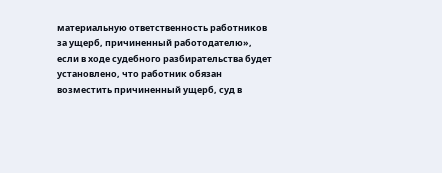материальную ответственность работников за ущерб, причиненный работодателю», если в ходе судебного разбирательства будет установлено, что работник обязан возместить причиненный ущерб, суд в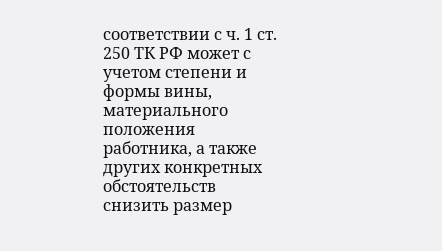соответствии с ч. 1 ст. 250 ТК РФ может с учетом степени и формы вины, материального положения работника, а также других конкретных обстоятельств снизить размер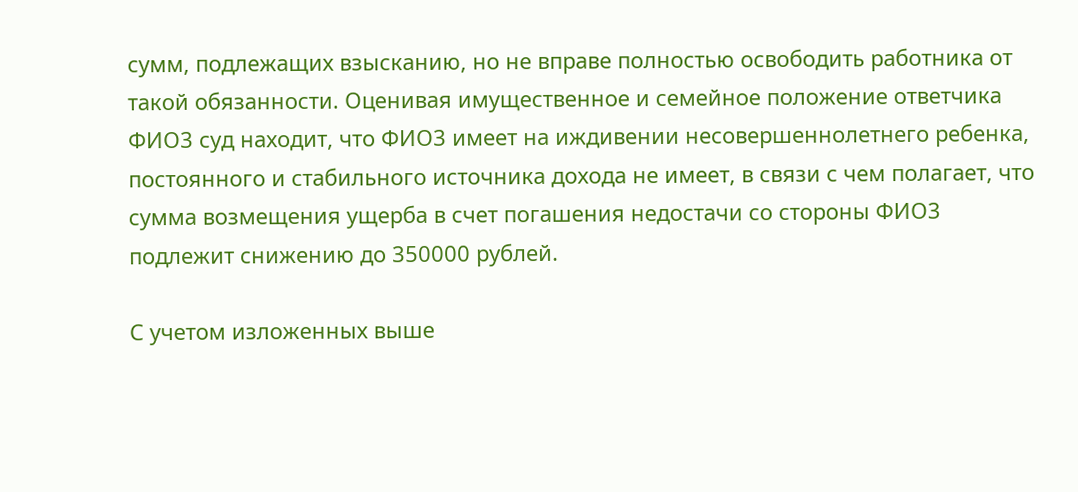сумм, подлежащих взысканию, но не вправе полностью освободить работника от такой обязанности. Оценивая имущественное и семейное положение ответчика ФИО3 суд находит, что ФИО3 имеет на иждивении несовершеннолетнего ребенка, постоянного и стабильного источника дохода не имеет, в связи с чем полагает, что сумма возмещения ущерба в счет погашения недостачи со стороны ФИО3 подлежит снижению до 350000 рублей.

С учетом изложенных выше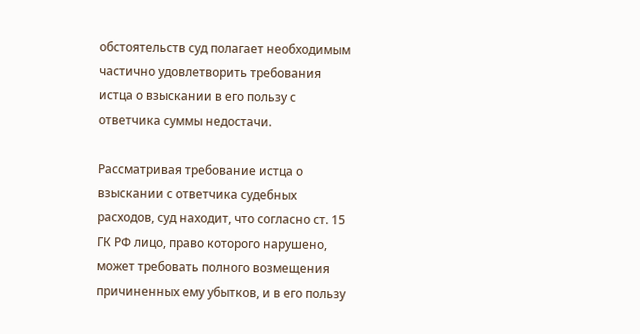обстоятельств суд полагает необходимым частично удовлетворить требования истца о взыскании в его пользу с ответчика суммы недостачи.

Рассматривая требование истца о взыскании с ответчика судебных расходов, суд находит, что согласно ст. 15 ГК РФ лицо, право которого нарушено, может требовать полного возмещения причиненных ему убытков, и в его пользу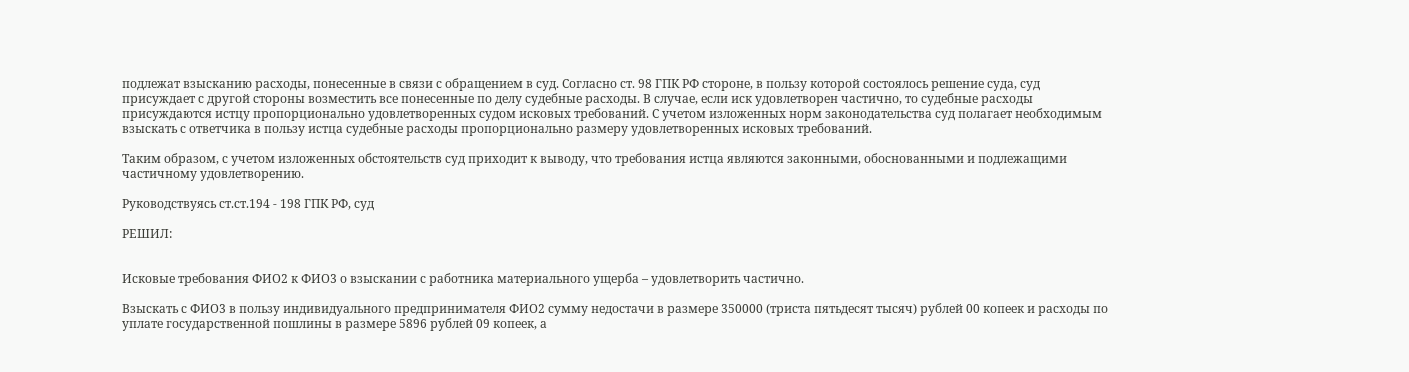подлежат взысканию расходы, понесенные в связи с обращением в суд. Согласно ст. 98 ГПК РФ стороне, в пользу которой состоялось решение суда, суд присуждает с другой стороны возместить все понесенные по делу судебные расходы. В случае, если иск удовлетворен частично, то судебные расходы присуждаются истцу пропорционально удовлетворенных судом исковых требований. С учетом изложенных норм законодательства суд полагает необходимым взыскать с ответчика в пользу истца судебные расходы пропорционально размеру удовлетворенных исковых требований.

Таким образом, с учетом изложенных обстоятельств суд приходит к выводу, что требования истца являются законными, обоснованными и подлежащими частичному удовлетворению.

Руководствуясь ст.ст.194 - 198 ГПК РФ, суд

РЕШИЛ:


Исковые требования ФИО2 к ФИО3 о взыскании с работника материального ущерба – удовлетворить частично.

Взыскать с ФИО3 в пользу индивидуального предпринимателя ФИО2 сумму недостачи в размере 350000 (триста пятьдесят тысяч) рублей 00 копеек и расходы по уплате государственной пошлины в размере 5896 рублей 09 копеек, а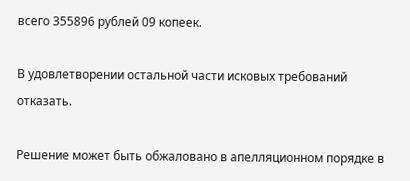всего 355896 рублей 09 копеек.

В удовлетворении остальной части исковых требований отказать.

Решение может быть обжаловано в апелляционном порядке в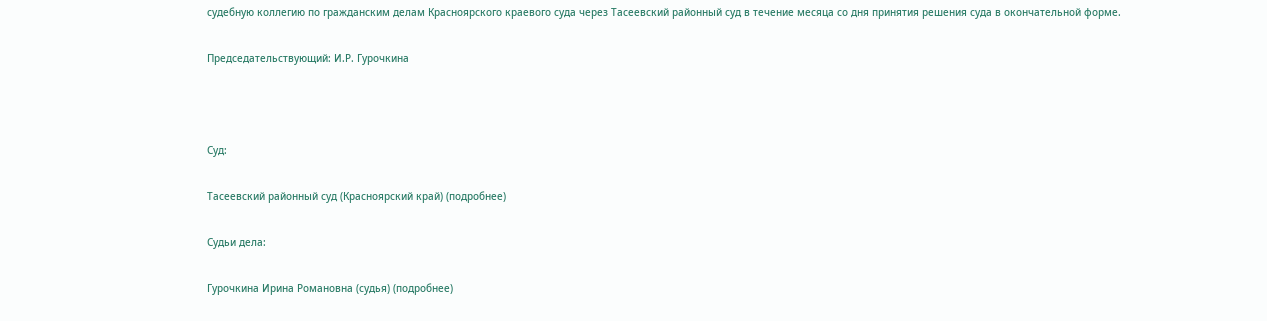судебную коллегию по гражданским делам Красноярского краевого суда через Тасеевский районный суд в течение месяца со дня принятия решения суда в окончательной форме.

Председательствующий: И.Р. Гурочкина



Суд:

Тасеевский районный суд (Красноярский край) (подробнее)

Судьи дела:

Гурочкина Ирина Романовна (судья) (подробнее)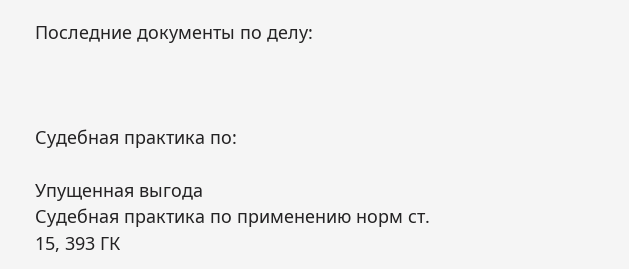Последние документы по делу:



Судебная практика по:

Упущенная выгода
Судебная практика по применению норм ст. 15, 393 ГК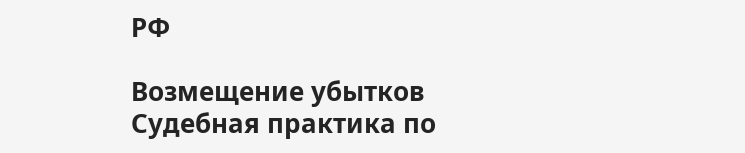РФ

Возмещение убытков
Судебная практика по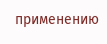применению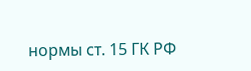нормы ст. 15 ГК РФ